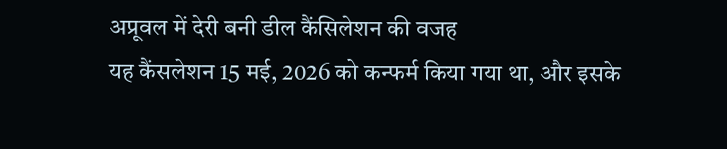अप्रूवल में देरी बनी डील कैंसिलेशन की वजह
यह कैंसलेशन 15 मई, 2026 को कन्फर्म किया गया था, और इसके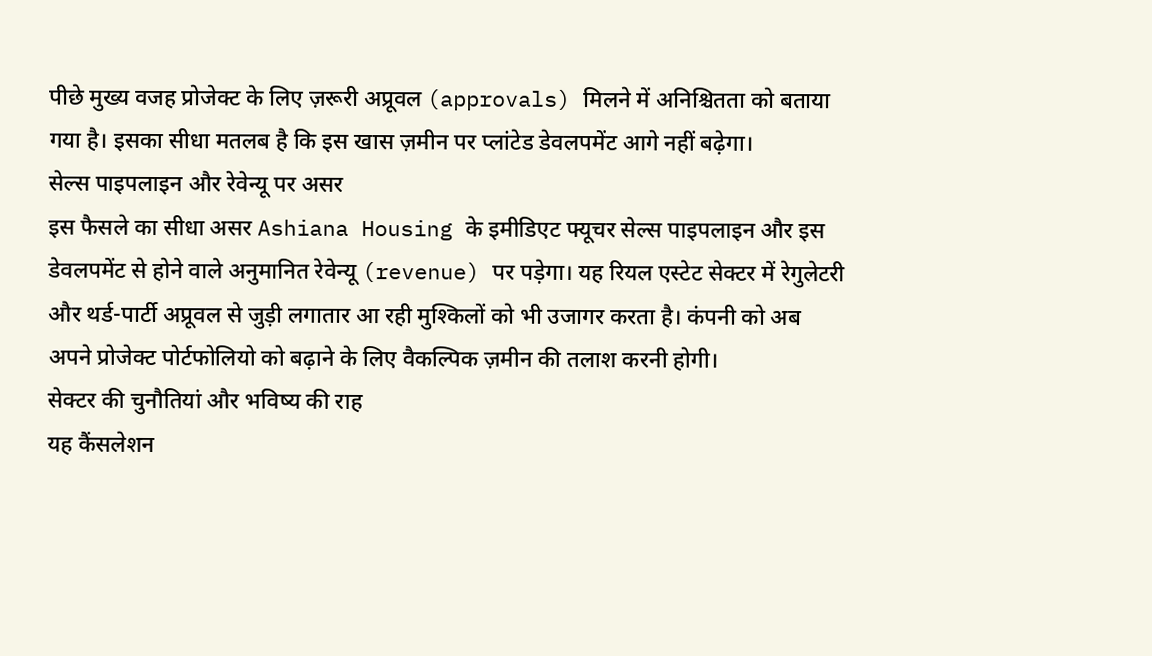पीछे मुख्य वजह प्रोजेक्ट के लिए ज़रूरी अप्रूवल (approvals) मिलने में अनिश्चितता को बताया गया है। इसका सीधा मतलब है कि इस खास ज़मीन पर प्लांटेड डेवलपमेंट आगे नहीं बढ़ेगा।
सेल्स पाइपलाइन और रेवेन्यू पर असर
इस फैसले का सीधा असर Ashiana Housing के इमीडिएट फ्यूचर सेल्स पाइपलाइन और इस डेवलपमेंट से होने वाले अनुमानित रेवेन्यू (revenue) पर पड़ेगा। यह रियल एस्टेट सेक्टर में रेगुलेटरी और थर्ड-पार्टी अप्रूवल से जुड़ी लगातार आ रही मुश्किलों को भी उजागर करता है। कंपनी को अब अपने प्रोजेक्ट पोर्टफोलियो को बढ़ाने के लिए वैकल्पिक ज़मीन की तलाश करनी होगी।
सेक्टर की चुनौतियां और भविष्य की राह
यह कैंसलेशन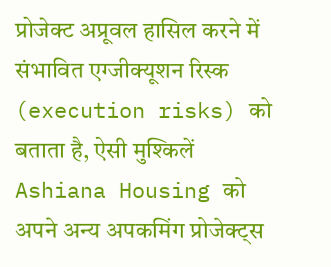प्रोजेक्ट अप्रूवल हासिल करने में संभावित एग्जीक्यूशन रिस्क (execution risks) को बताता है, ऐसी मुश्किलें Ashiana Housing को अपने अन्य अपकमिंग प्रोजेक्ट्स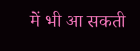में भी आ सकती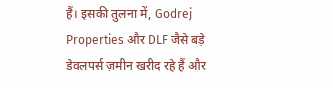हैं। इसकी तुलना में, Godrej Properties और DLF जैसे बड़े डेवलपर्स ज़मीन खरीद रहे हैं और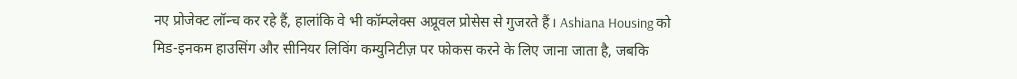नए प्रोजेक्ट लॉन्च कर रहे हैं, हालांकि वे भी कॉम्प्लेक्स अप्रूवल प्रोसेस से गुजरते हैं। Ashiana Housing को मिड-इनकम हाउसिंग और सीनियर लिविंग कम्युनिटीज़ पर फोकस करने के लिए जाना जाता है, जबकि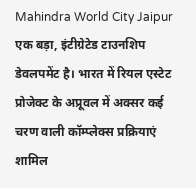Mahindra World City Jaipur एक बड़ा, इंटीग्रेटेड टाउनशिप डेवलपमेंट है। भारत में रियल एस्टेट प्रोजेक्ट के अप्रूवल में अक्सर कई चरण वाली कॉम्प्लेक्स प्रक्रियाएं शामिल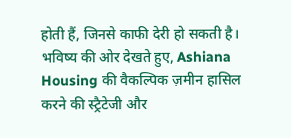होती हैं, जिनसे काफी देरी हो सकती है। भविष्य की ओर देखते हुए, Ashiana Housing की वैकल्पिक ज़मीन हासिल करने की स्ट्रैटेजी और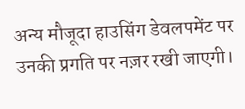अन्य मौजूदा हाउसिंग डेवलपमेंट पर उनकी प्रगति पर नज़र रखी जाएगी।